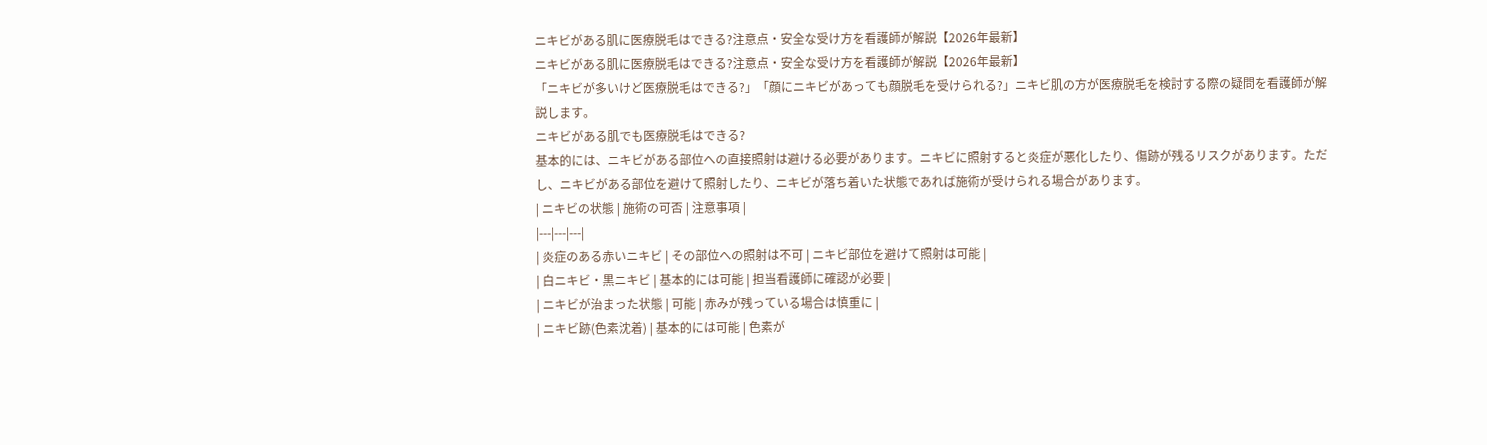ニキビがある肌に医療脱毛はできる?注意点・安全な受け方を看護師が解説【2026年最新】
ニキビがある肌に医療脱毛はできる?注意点・安全な受け方を看護師が解説【2026年最新】
「ニキビが多いけど医療脱毛はできる?」「顔にニキビがあっても顔脱毛を受けられる?」ニキビ肌の方が医療脱毛を検討する際の疑問を看護師が解説します。
ニキビがある肌でも医療脱毛はできる?
基本的には、ニキビがある部位への直接照射は避ける必要があります。ニキビに照射すると炎症が悪化したり、傷跡が残るリスクがあります。ただし、ニキビがある部位を避けて照射したり、ニキビが落ち着いた状態であれば施術が受けられる場合があります。
| ニキビの状態 | 施術の可否 | 注意事項 |
|---|---|---|
| 炎症のある赤いニキビ | その部位への照射は不可 | ニキビ部位を避けて照射は可能 |
| 白ニキビ・黒ニキビ | 基本的には可能 | 担当看護師に確認が必要 |
| ニキビが治まった状態 | 可能 | 赤みが残っている場合は慎重に |
| ニキビ跡(色素沈着) | 基本的には可能 | 色素が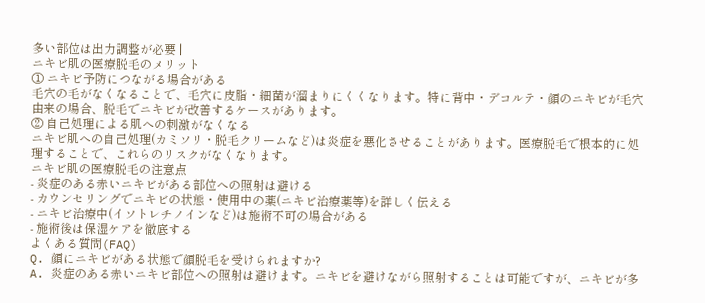多い部位は出力調整が必要 |
ニキビ肌の医療脱毛のメリット
① ニキビ予防につながる場合がある
毛穴の毛がなくなることで、毛穴に皮脂・細菌が溜まりにくくなります。特に背中・デコルテ・顔のニキビが毛穴由来の場合、脱毛でニキビが改善するケースがあります。
② 自己処理による肌への刺激がなくなる
ニキビ肌への自己処理(カミソリ・脱毛クリームなど)は炎症を悪化させることがあります。医療脱毛で根本的に処理することで、これらのリスクがなくなります。
ニキビ肌の医療脱毛の注意点
- 炎症のある赤いニキビがある部位への照射は避ける
- カウンセリングでニキビの状態・使用中の薬(ニキビ治療薬等)を詳しく伝える
- ニキビ治療中(イソトレチノインなど)は施術不可の場合がある
- 施術後は保湿ケアを徹底する
よくある質問(FAQ)
Q. 顔にニキビがある状態で顔脱毛を受けられますか?
A. 炎症のある赤いニキビ部位への照射は避けます。ニキビを避けながら照射することは可能ですが、ニキビが多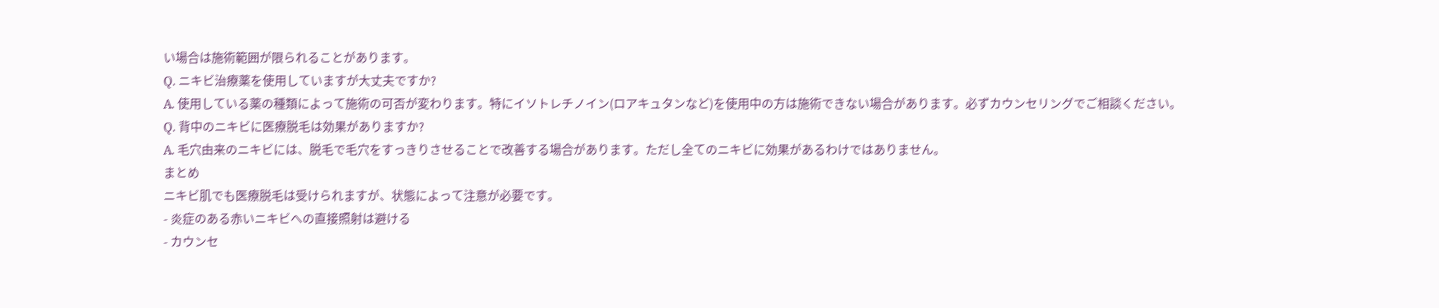い場合は施術範囲が限られることがあります。
Q. ニキビ治療薬を使用していますが大丈夫ですか?
A. 使用している薬の種類によって施術の可否が変わります。特にイソトレチノイン(ロアキュタンなど)を使用中の方は施術できない場合があります。必ずカウンセリングでご相談ください。
Q. 背中のニキビに医療脱毛は効果がありますか?
A. 毛穴由来のニキビには、脱毛で毛穴をすっきりさせることで改善する場合があります。ただし全てのニキビに効果があるわけではありません。
まとめ
ニキビ肌でも医療脱毛は受けられますが、状態によって注意が必要です。
- 炎症のある赤いニキビへの直接照射は避ける
- カウンセ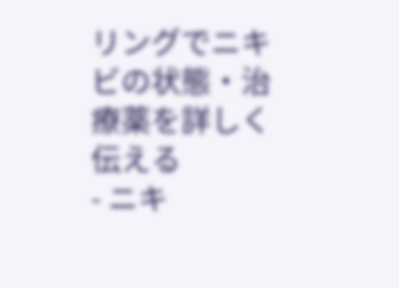リングでニキビの状態・治療薬を詳しく伝える
- ニキ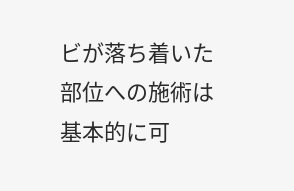ビが落ち着いた部位への施術は基本的に可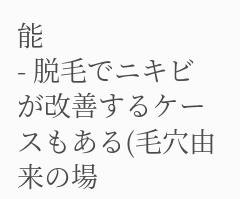能
- 脱毛でニキビが改善するケースもある(毛穴由来の場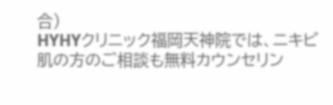合)
HYHYクリニック福岡天神院では、ニキビ肌の方のご相談も無料カウンセリン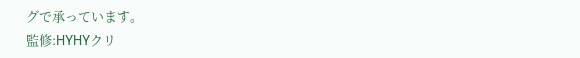グで承っています。
監修:HYHYクリ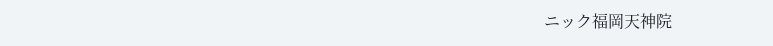ニック福岡天神院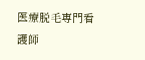医療脱毛専門看護師